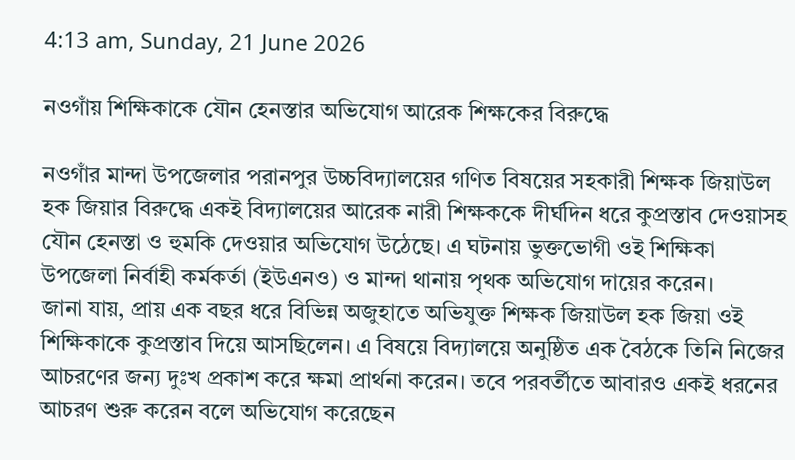4:13 am, Sunday, 21 June 2026

নওগাঁয় শিক্ষিকাকে যৌন হেনস্তার অভিযোগ আরেক শিক্ষকের বিরুদ্ধে

নওগাঁর মান্দা উপজেলার পরানপুর উচ্চবিদ্যালয়ের গণিত বিষয়ের সহকারী শিক্ষক জিয়াউল হক জিয়ার বিরুদ্ধে একই বিদ্যালয়ের আরেক নারী শিক্ষককে দীর্ঘদিন ধরে কুপ্রস্তাব দেওয়াসহ যৌন হেনস্তা ও হুমকি দেওয়ার অভিযোগ উঠেছে। এ ঘটনায় ভুক্তভোগী ওই শিক্ষিকা উপজেলা নির্বাহী কর্মকর্তা (ইউএনও) ও মান্দা থানায় পৃথক অভিযোগ দায়ের করেন।
জানা যায়, প্রায় এক বছর ধরে বিভিন্ন অজুহাতে অভিযুক্ত শিক্ষক জিয়াউল হক জিয়া ওই শিক্ষিকাকে কুপ্রস্তাব দিয়ে আসছিলেন। এ বিষয়ে বিদ্যালয়ে অনুষ্ঠিত এক বৈঠকে তিনি নিজের আচরণের জন্য দুঃখ প্রকাশ করে ক্ষমা প্রার্থনা করেন। তবে পরবর্তীতে আবারও একই ধরনের আচরণ শুরু করেন বলে অভিযোগ করেছেন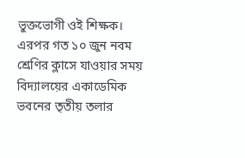ভুক্তভোগী ওই শিক্ষক। এরপর গত ১০ জুন নবম শ্রেণির ক্লাসে যাওয়ার সময় বিদ্যালয়ের একাডেমিক ভবনের তৃতীয় তলার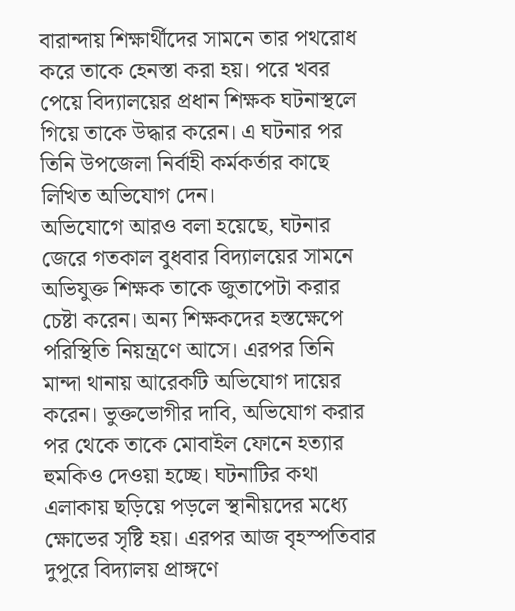বারান্দায় শিক্ষার্থীদের সামনে তার পথরোধ করে তাকে হেনস্তা করা হয়। পরে খবর পেয়ে বিদ্যালয়ের প্রধান শিক্ষক ঘটনাস্থলে গিয়ে তাকে উদ্ধার করেন। এ ঘটনার পর তিনি উপজেলা নির্বাহী কর্মকর্তার কাছে লিখিত অভিযোগ দেন।
অভিযোগে আরও বলা হয়েছে, ঘটনার জেরে গতকাল বুধবার বিদ্যালয়ের সামনে অভিযুক্ত শিক্ষক তাকে জুতাপেটা করার চেষ্টা করেন। অন্য শিক্ষকদের হস্তক্ষেপে পরিস্থিতি নিয়ন্ত্রণে আসে। এরপর তিনি মান্দা থানায় আরেকটি অভিযোগ দায়ের করেন। ভুক্তভোগীর দাবি, অভিযোগ করার পর থেকে তাকে মোবাইল ফোনে হত্যার হুমকিও দেওয়া হচ্ছে। ঘটনাটির কথা এলাকায় ছড়িয়ে পড়লে স্থানীয়দের মধ্যে ক্ষোভের সৃষ্টি হয়। এরপর আজ বৃহস্পতিবার দুপুরে বিদ্যালয় প্রাঙ্গণে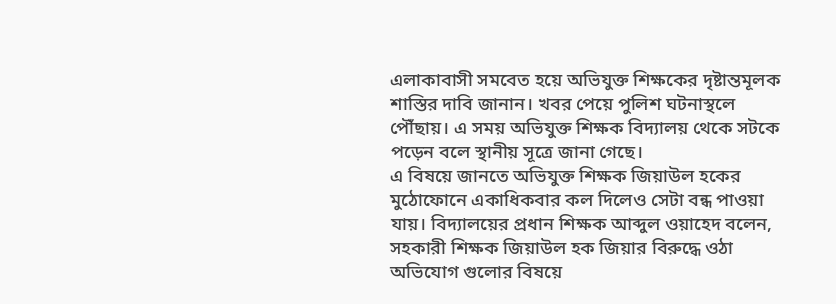এলাকাবাসী সমবেত হয়ে অভিযুক্ত শিক্ষকের দৃষ্টান্তমূলক শাস্তির দাবি জানান। খবর পেয়ে পুলিশ ঘটনাস্থলে পৌঁছায়। এ সময় অভিযুক্ত শিক্ষক বিদ্যালয় থেকে সটকে পড়েন বলে স্থানীয় সূত্রে জানা গেছে।
এ বিষয়ে জানতে অভিযুক্ত শিক্ষক জিয়াউল হকের মুঠোফোনে একাধিকবার কল দিলেও সেটা বন্ধ পাওয়া যায়। বিদ্যালয়ের প্রধান শিক্ষক আব্দুল ওয়াহেদ বলেন, সহকারী শিক্ষক জিয়াউল হক জিয়ার বিরুদ্ধে ওঠা অভিযোগ গুলোর বিষয়ে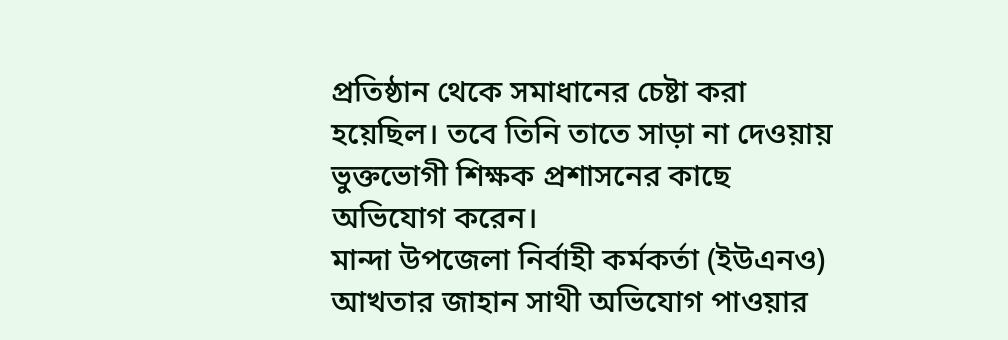প্রতিষ্ঠান থেকে সমাধানের চেষ্টা করা হয়েছিল। তবে তিনি তাতে সাড়া না দেওয়ায় ভুক্তভোগী শিক্ষক প্রশাসনের কাছে অভিযোগ করেন।
মান্দা উপজেলা নির্বাহী কর্মকর্তা (ইউএনও) আখতার জাহান সাথী অভিযোগ পাওয়ার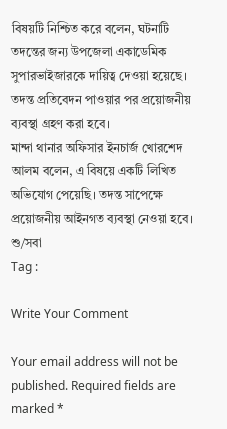বিষয়টি নিশ্চিত করে বলেন, ঘটনাটি তদন্তের জন্য উপজেলা একাডেমিক সুপারভাইজারকে দায়িত্ব দেওয়া হয়েছে। তদন্ত প্রতিবেদন পাওয়ার পর প্রয়োজনীয় ব্যবস্থা গ্রহণ করা হবে।
মান্দা থানার অফিসার ইনচার্জ খোরশেদ আলম বলেন, এ বিষয়ে একটি লিখিত অভিযোগ পেয়েছি। তদন্ত সাপেক্ষে প্রয়োজনীয় আইনগত ব্যবস্থা নেওয়া হবে।
শু/সবা
Tag :

Write Your Comment

Your email address will not be published. Required fields are marked *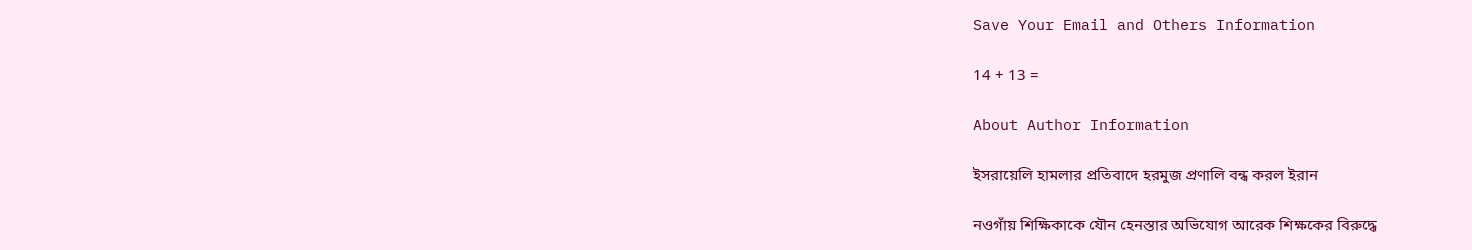Save Your Email and Others Information

14 + 13 =

About Author Information

ইসরায়েলি হামলার প্রতিবাদে হরমুজ প্রণালি বন্ধ করল ইরান

নওগাঁয় শিক্ষিকাকে যৌন হেনস্তার অভিযোগ আরেক শিক্ষকের বিরুদ্ধে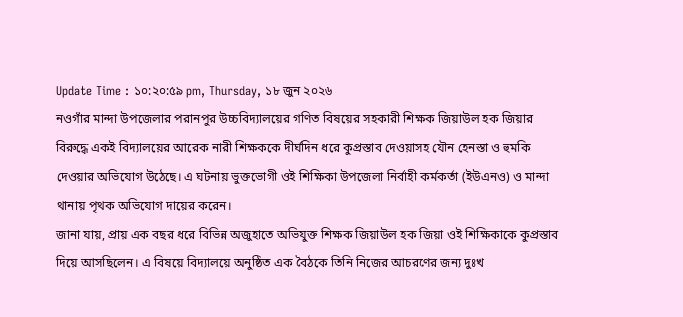Update Time : ১০:২০:৫৯ pm, Thursday, ১৮ জুন ২০২৬
নওগাঁর মান্দা উপজেলার পরানপুর উচ্চবিদ্যালয়ের গণিত বিষয়ের সহকারী শিক্ষক জিয়াউল হক জিয়ার বিরুদ্ধে একই বিদ্যালয়ের আরেক নারী শিক্ষককে দীর্ঘদিন ধরে কুপ্রস্তাব দেওয়াসহ যৌন হেনস্তা ও হুমকি দেওয়ার অভিযোগ উঠেছে। এ ঘটনায় ভুক্তভোগী ওই শিক্ষিকা উপজেলা নির্বাহী কর্মকর্তা (ইউএনও) ও মান্দা থানায় পৃথক অভিযোগ দায়ের করেন।
জানা যায়, প্রায় এক বছর ধরে বিভিন্ন অজুহাতে অভিযুক্ত শিক্ষক জিয়াউল হক জিয়া ওই শিক্ষিকাকে কুপ্রস্তাব দিয়ে আসছিলেন। এ বিষয়ে বিদ্যালয়ে অনুষ্ঠিত এক বৈঠকে তিনি নিজের আচরণের জন্য দুঃখ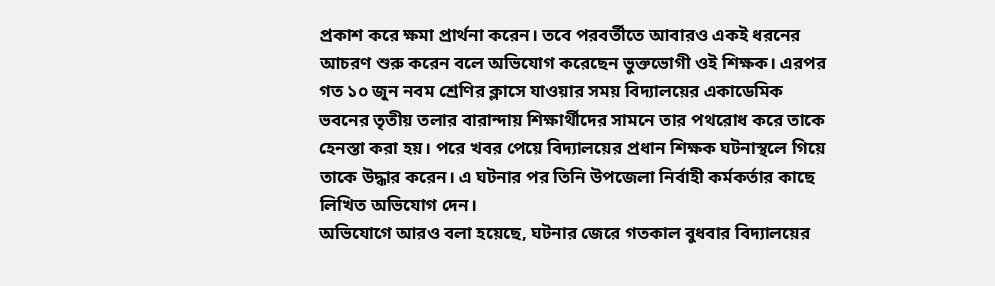প্রকাশ করে ক্ষমা প্রার্থনা করেন। তবে পরবর্তীতে আবারও একই ধরনের আচরণ শুরু করেন বলে অভিযোগ করেছেন ভুক্তভোগী ওই শিক্ষক। এরপর গত ১০ জুন নবম শ্রেণির ক্লাসে যাওয়ার সময় বিদ্যালয়ের একাডেমিক ভবনের তৃতীয় তলার বারান্দায় শিক্ষার্থীদের সামনে তার পথরোধ করে তাকে হেনস্তা করা হয়। পরে খবর পেয়ে বিদ্যালয়ের প্রধান শিক্ষক ঘটনাস্থলে গিয়ে তাকে উদ্ধার করেন। এ ঘটনার পর তিনি উপজেলা নির্বাহী কর্মকর্তার কাছে লিখিত অভিযোগ দেন।
অভিযোগে আরও বলা হয়েছে, ঘটনার জেরে গতকাল বুধবার বিদ্যালয়ের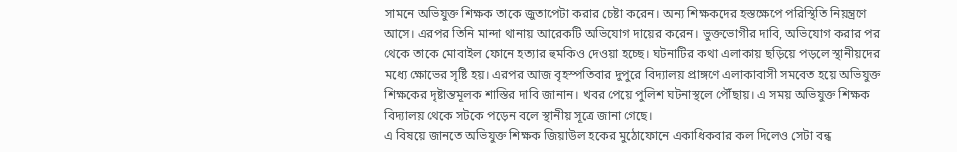সামনে অভিযুক্ত শিক্ষক তাকে জুতাপেটা করার চেষ্টা করেন। অন্য শিক্ষকদের হস্তক্ষেপে পরিস্থিতি নিয়ন্ত্রণে আসে। এরপর তিনি মান্দা থানায় আরেকটি অভিযোগ দায়ের করেন। ভুক্তভোগীর দাবি, অভিযোগ করার পর থেকে তাকে মোবাইল ফোনে হত্যার হুমকিও দেওয়া হচ্ছে। ঘটনাটির কথা এলাকায় ছড়িয়ে পড়লে স্থানীয়দের মধ্যে ক্ষোভের সৃষ্টি হয়। এরপর আজ বৃহস্পতিবার দুপুরে বিদ্যালয় প্রাঙ্গণে এলাকাবাসী সমবেত হয়ে অভিযুক্ত শিক্ষকের দৃষ্টান্তমূলক শাস্তির দাবি জানান। খবর পেয়ে পুলিশ ঘটনাস্থলে পৌঁছায়। এ সময় অভিযুক্ত শিক্ষক বিদ্যালয় থেকে সটকে পড়েন বলে স্থানীয় সূত্রে জানা গেছে।
এ বিষয়ে জানতে অভিযুক্ত শিক্ষক জিয়াউল হকের মুঠোফোনে একাধিকবার কল দিলেও সেটা বন্ধ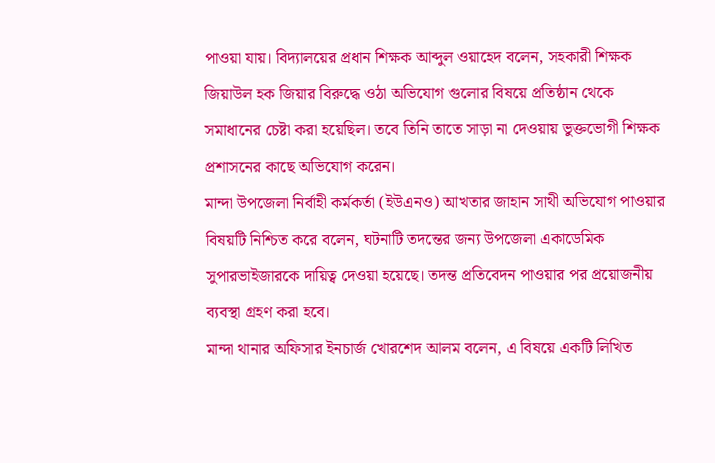পাওয়া যায়। বিদ্যালয়ের প্রধান শিক্ষক আব্দুল ওয়াহেদ বলেন, সহকারী শিক্ষক জিয়াউল হক জিয়ার বিরুদ্ধে ওঠা অভিযোগ গুলোর বিষয়ে প্রতিষ্ঠান থেকে সমাধানের চেষ্টা করা হয়েছিল। তবে তিনি তাতে সাড়া না দেওয়ায় ভুক্তভোগী শিক্ষক প্রশাসনের কাছে অভিযোগ করেন।
মান্দা উপজেলা নির্বাহী কর্মকর্তা (ইউএনও) আখতার জাহান সাথী অভিযোগ পাওয়ার বিষয়টি নিশ্চিত করে বলেন, ঘটনাটি তদন্তের জন্য উপজেলা একাডেমিক সুপারভাইজারকে দায়িত্ব দেওয়া হয়েছে। তদন্ত প্রতিবেদন পাওয়ার পর প্রয়োজনীয় ব্যবস্থা গ্রহণ করা হবে।
মান্দা থানার অফিসার ইনচার্জ খোরশেদ আলম বলেন, এ বিষয়ে একটি লিখিত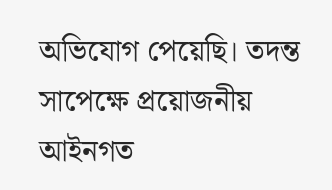অভিযোগ পেয়েছি। তদন্ত সাপেক্ষে প্রয়োজনীয় আইনগত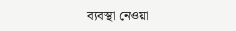ব্যবস্থা নেওয়া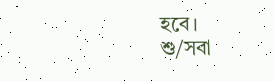হবে।
শু/সবা